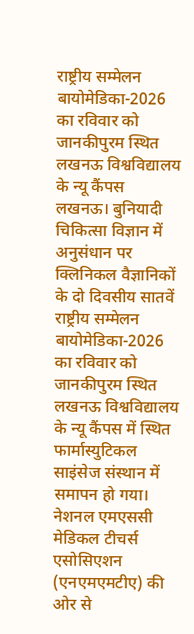राष्ट्रीय सम्मेलन बायोमेडिका-2026 का रविवार को जानकीपुरम स्थित लखनऊ विश्वविद्यालय के न्यू कैंपस
लखनऊ। बुनियादी चिकित्सा विज्ञान में अनुसंधान पर क्लिनिकल वैज्ञानिकों के दो दिवसीय सातवें राष्ट्रीय सम्मेलन बायोमेडिका-2026 का रविवार को जानकीपुरम स्थित लखनऊ विश्वविद्यालय के न्यू कैंपस में स्थित फार्मास्युटिकल साइंसेज संस्थान में समापन हो गया। नेशनल एमएससी मेडिकल टीचर्स एसोसिएशन (एनएमएमटीए) की ओर से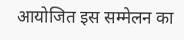आयोजित इस सम्मेलन का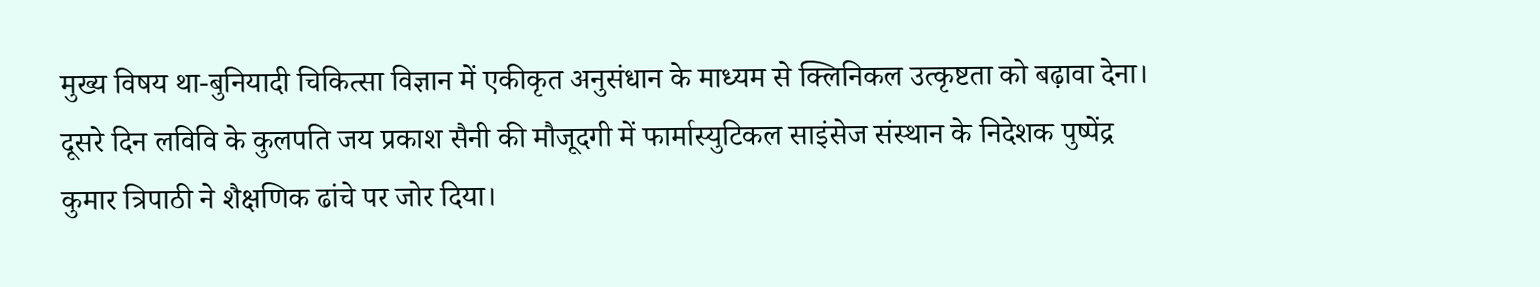मुख्य विषय था-बुनियादी चिकित्सा विज्ञान में एकीकृत अनुसंधान के माध्यम से क्लिनिकल उत्कृष्टता को बढ़ावा देना।
दूसरे दिन लविवि के कुलपति जय प्रकाश सैनी की मौजूदगी में फार्मास्युटिकल साइंसेज संस्थान के निदेशक पुष्पेंद्र कुमार त्रिपाठी ने शैक्षणिक ढांचे पर जोर दिया।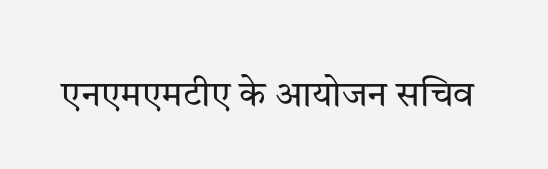एनएमएमटीए के आयोजन सचिव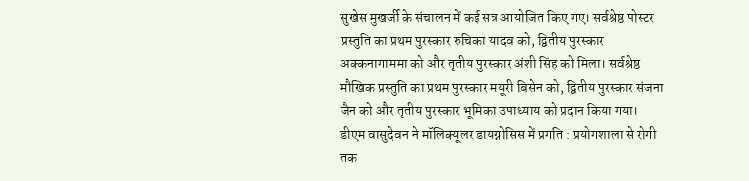सुखेस मुखर्जी के संचालन में कई सत्र आयोजित किए गए। सर्वश्रेष्ठ पोस्टर प्रस्तुति का प्रथम पुरस्कार रुचिका यादव को, द्वितीय पुरस्कार अक्कनागाममा को और तृतीय पुरस्कार अंशी सिंह को मिला। सर्वश्रेष्ठ मौखिक प्रस्तुति का प्रथम पुरस्कार मयूरी बिसेन को, द्वितीय पुरस्कार संजना जैन को और तृतीय पुरस्कार भूमिका उपाध्याय को प्रदान किया गया।
डीएम वासुदेवन ने मॉलिक्यूलर डायग्नोसिस में प्रगति : प्रयोगशाला से रोगी तक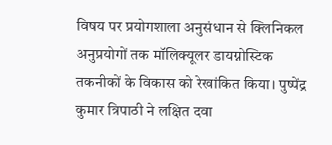विषय पर प्रयोगशाला अनुसंधान से क्लिनिकल अनुप्रयोगों तक मॉलिक्यूलर डायग्नोस्टिक तकनीकों के विकास को रेखांकित किया। पुष्पेंद्र कुमार त्रिपाठी ने लक्षित दवा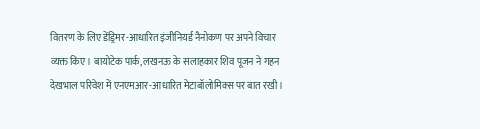वितरण के लिए डेंड्रिमर-आधारित इंजीनियर्ड नैनोकण पर अपने विचार व्यक्त किए। बायोटेक पार्क, लखनऊ के सलाहकार शिव पूजन ने गहन देखभाल परिवेश में एनएमआर-आधारित मेटाबॉलोमिक्स पर बात रखी।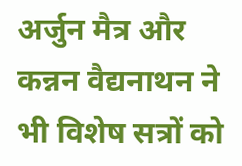अर्जुन मैत्र और कन्नन वैद्यनाथन ने भी विशेष सत्रों को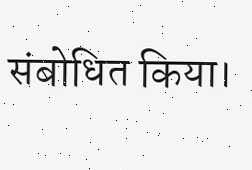संबोधित किया।